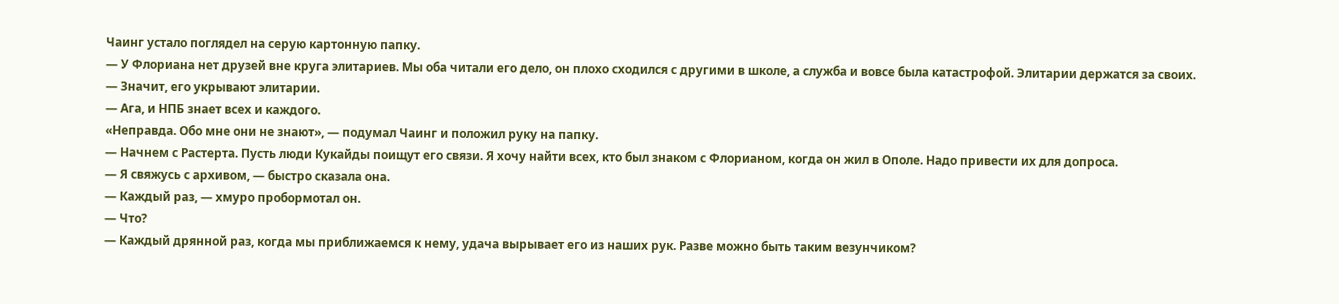Чаинг устало поглядел на серую картонную папку.
— У Флориана нет друзей вне круга элитариев. Мы оба читали его дело, он плохо сходился с другими в школе, а служба и вовсе была катастрофой. Элитарии держатся за своих.
— Значит, его укрывают элитарии.
— Ага, и НПБ знает всех и каждого.
«Неправда. Обо мне они не знают», — подумал Чаинг и положил руку на папку.
— Начнем с Растерта. Пусть люди Кукайды поищут его связи. Я хочу найти всех, кто был знаком с Флорианом, когда он жил в Ополе. Надо привести их для допроса.
— Я свяжусь с архивом, — быстро сказала она.
— Каждый раз, — хмуро пробормотал он.
— Что?
— Каждый дрянной раз, когда мы приближаемся к нему, удача вырывает его из наших рук. Разве можно быть таким везунчиком?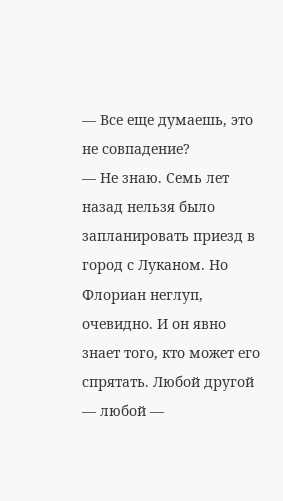— Все еще думаешь, это не совпадение?
— Не знаю. Семь лет назад нельзя было запланировать приезд в город с Луканом. Но Флориан неглуп, очевидно. И он явно знает того, кто может его спрятать. Любой другой — любой —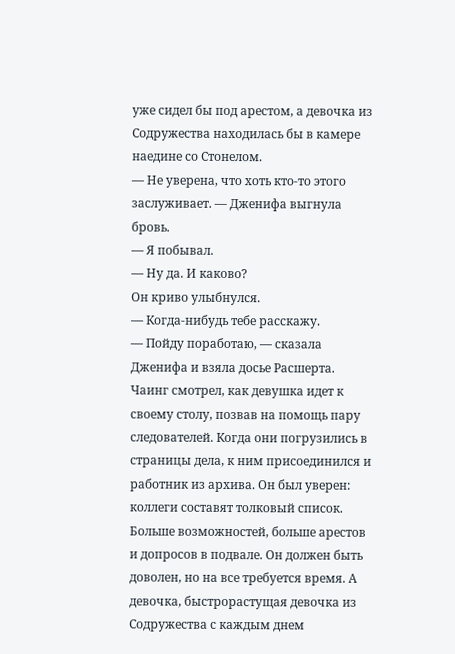уже сидел бы под арестом, а девочка из Содружества находилась бы в камере наедине со Стонелом.
— Не уверена, что хоть кто-то этого заслуживает. — Дженифа выгнула бровь.
— Я побывал.
— Ну да. И каково?
Он криво улыбнулся.
— Когда-нибудь тебе расскажу.
— Пойду поработаю, — сказала Дженифа и взяла досье Расшерта.
Чаинг смотрел, как девушка идет к своему столу, позвав на помощь пару следователей. Когда они погрузились в страницы дела, к ним присоединился и работник из архива. Он был уверен: коллеги составят толковый список. Больше возможностей, больше арестов и допросов в подвале. Он должен быть доволен, но на все требуется время. А девочка, быстрорастущая девочка из Содружества с каждым днем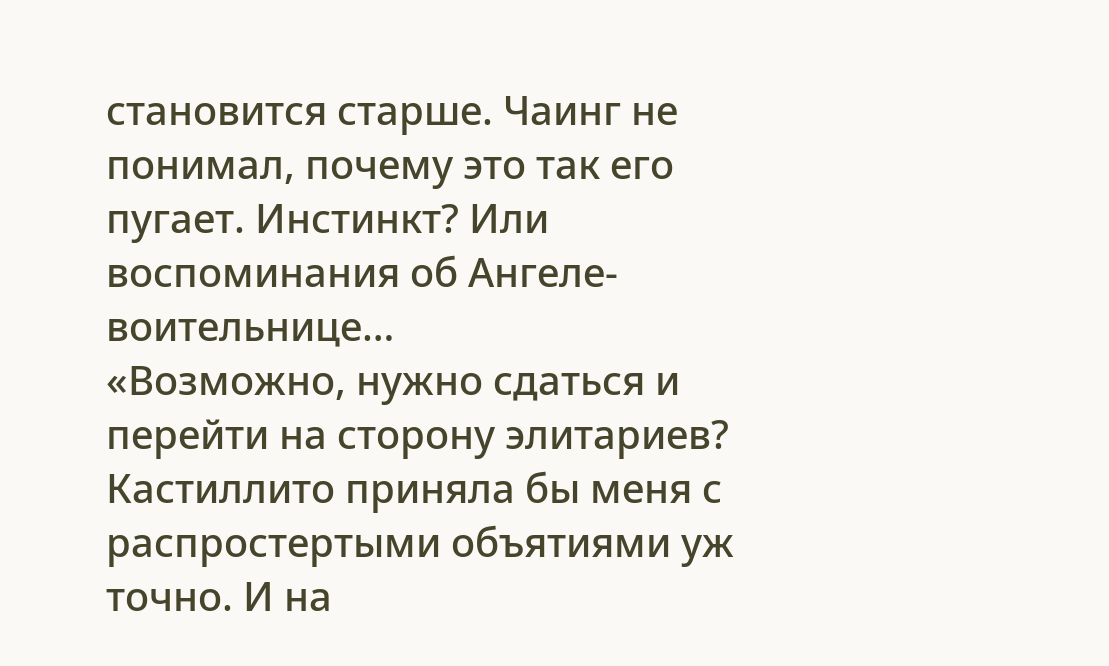становится старше. Чаинг не понимал, почему это так его пугает. Инстинкт? Или воспоминания об Ангеле-воительнице…
«Возможно, нужно сдаться и перейти на сторону элитариев? Кастиллито приняла бы меня с распростертыми объятиями уж точно. И на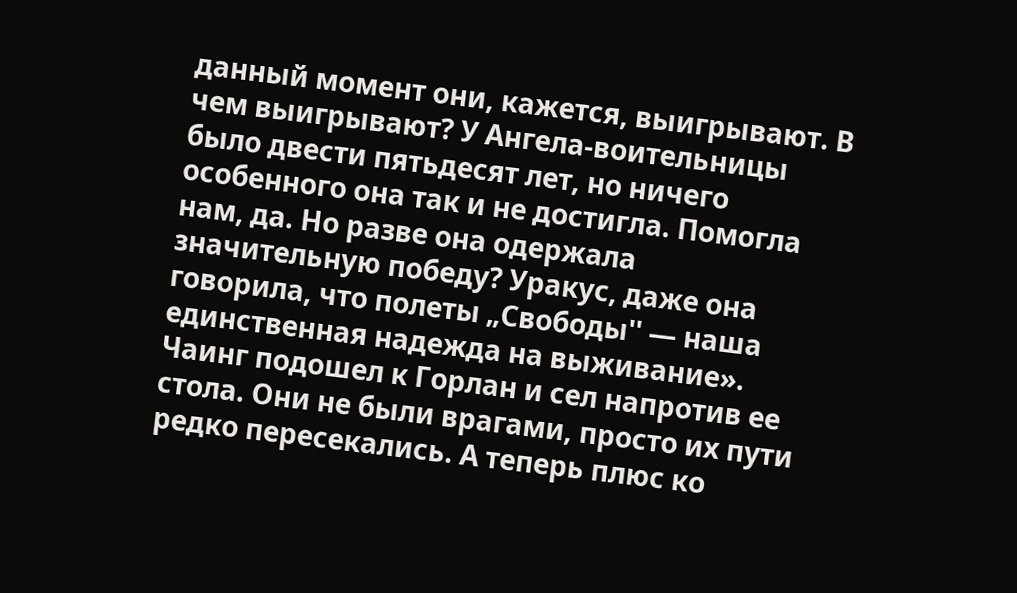данный момент они, кажется, выигрывают. В чем выигрывают? У Ангела-воительницы было двести пятьдесят лет, но ничего особенного она так и не достигла. Помогла нам, да. Но разве она одержала значительную победу? Уракус, даже она говорила, что полеты „Свободы'' — наша единственная надежда на выживание».
Чаинг подошел к Горлан и сел напротив ее стола. Они не были врагами, просто их пути редко пересекались. А теперь плюс ко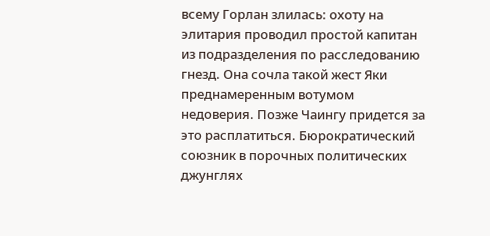всему Горлан злилась: охоту на элитария проводил простой капитан из подразделения по расследованию гнезд. Она сочла такой жест Яки преднамеренным вотумом недоверия. Позже Чаингу придется за это расплатиться. Бюрократический союзник в порочных политических джунглях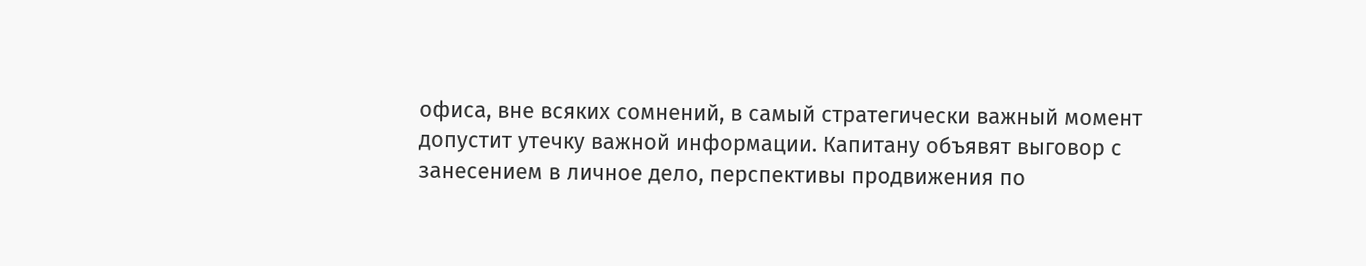офиса, вне всяких сомнений, в самый стратегически важный момент допустит утечку важной информации. Капитану объявят выговор с занесением в личное дело, перспективы продвижения по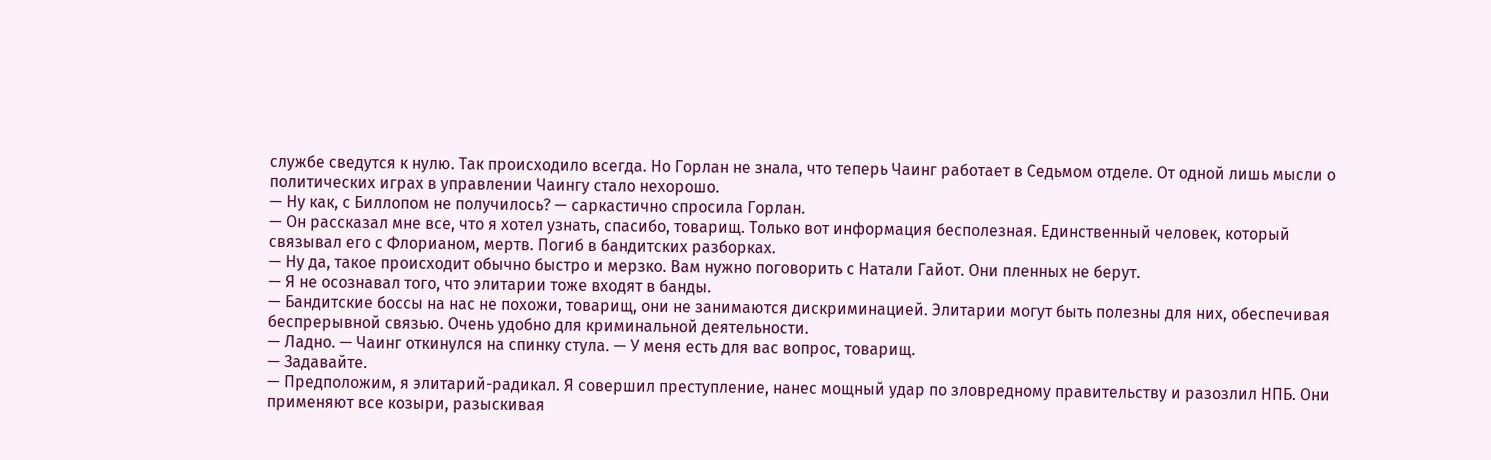службе сведутся к нулю. Так происходило всегда. Но Горлан не знала, что теперь Чаинг работает в Седьмом отделе. От одной лишь мысли о политических играх в управлении Чаингу стало нехорошо.
— Ну как, с Биллопом не получилось? — саркастично спросила Горлан.
— Он рассказал мне все, что я хотел узнать, спасибо, товарищ. Только вот информация бесполезная. Единственный человек, который связывал его с Флорианом, мертв. Погиб в бандитских разборках.
— Ну да, такое происходит обычно быстро и мерзко. Вам нужно поговорить с Натали Гайот. Они пленных не берут.
— Я не осознавал того, что элитарии тоже входят в банды.
— Бандитские боссы на нас не похожи, товарищ, они не занимаются дискриминацией. Элитарии могут быть полезны для них, обеспечивая беспрерывной связью. Очень удобно для криминальной деятельности.
— Ладно. — Чаинг откинулся на спинку стула. — У меня есть для вас вопрос, товарищ.
— Задавайте.
— Предположим, я элитарий-радикал. Я совершил преступление, нанес мощный удар по зловредному правительству и разозлил НПБ. Они применяют все козыри, разыскивая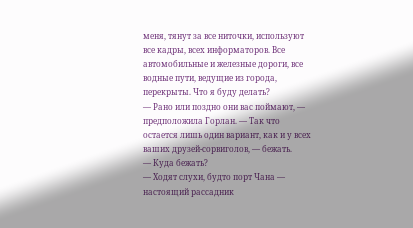меня, тянут за все ниточки, используют все кадры, всех информаторов. Все автомобильные и железные дороги, все водные пути, ведущие из города, перекрыты. Что я буду делать?
— Рано или поздно они вас поймают, — предположила Горлан. — Так что остается лишь один вариант, как и у всех ваших друзей-сорвиголов, — бежать.
— Куда бежать?
— Ходят слухи, будто порт Чана — настоящий рассадник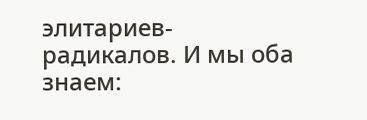элитариев-радикалов. И мы оба знаем: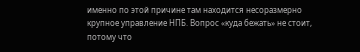именно по этой причине там находится несоразмерно крупное управление НПБ. Вопрос «куда бежать» не стоит, потому что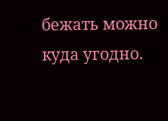бежать можно куда угодно.